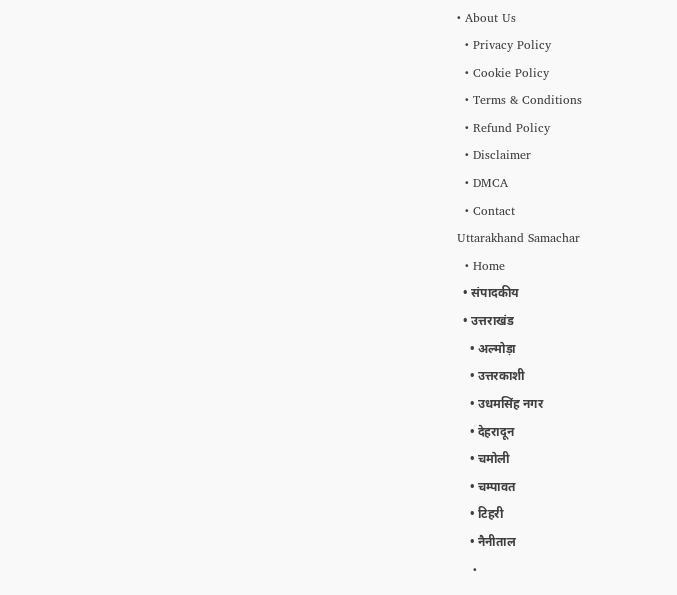• About Us
  • Privacy Policy
  • Cookie Policy
  • Terms & Conditions
  • Refund Policy
  • Disclaimer
  • DMCA
  • Contact
Uttarakhand Samachar
  • Home
  • संपादकीय
  • उत्तराखंड
    • अल्मोड़ा
    • उत्तरकाशी
    • उधमसिंह नगर
    • देहरादून
    • चमोली
    • चम्पावत
    • टिहरी
    • नैनीताल
    •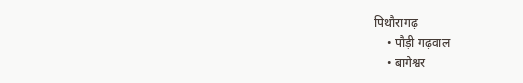पिथौरागढ़
    • पौड़ी गढ़वाल
    • बागेश्वर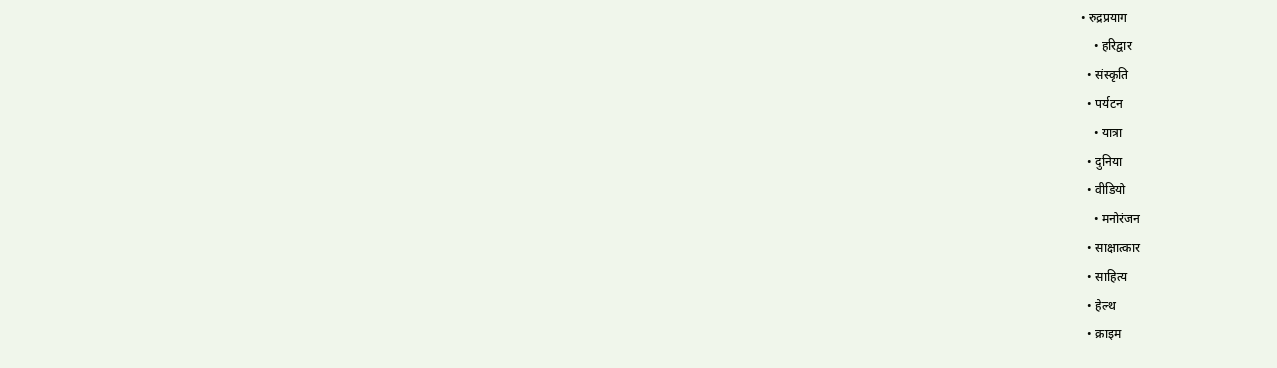• रुद्रप्रयाग
    • हरिद्वार
  • संस्कृति
  • पर्यटन
    • यात्रा
  • दुनिया
  • वीडियो
    • मनोरंजन
  • साक्षात्कार
  • साहित्य
  • हेल्थ
  • क्राइम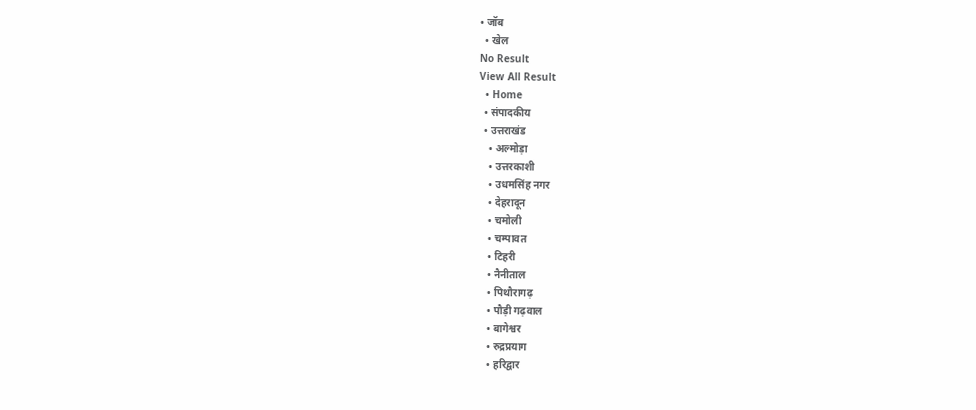• जॉब
  • खेल
No Result
View All Result
  • Home
  • संपादकीय
  • उत्तराखंड
    • अल्मोड़ा
    • उत्तरकाशी
    • उधमसिंह नगर
    • देहरादून
    • चमोली
    • चम्पावत
    • टिहरी
    • नैनीताल
    • पिथौरागढ़
    • पौड़ी गढ़वाल
    • बागेश्वर
    • रुद्रप्रयाग
    • हरिद्वार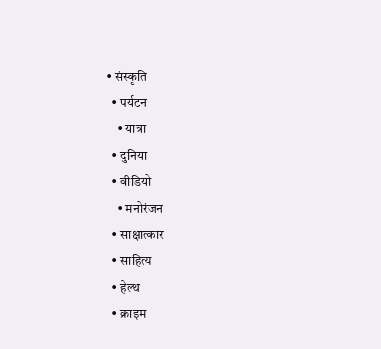• संस्कृति
  • पर्यटन
    • यात्रा
  • दुनिया
  • वीडियो
    • मनोरंजन
  • साक्षात्कार
  • साहित्य
  • हेल्थ
  • क्राइम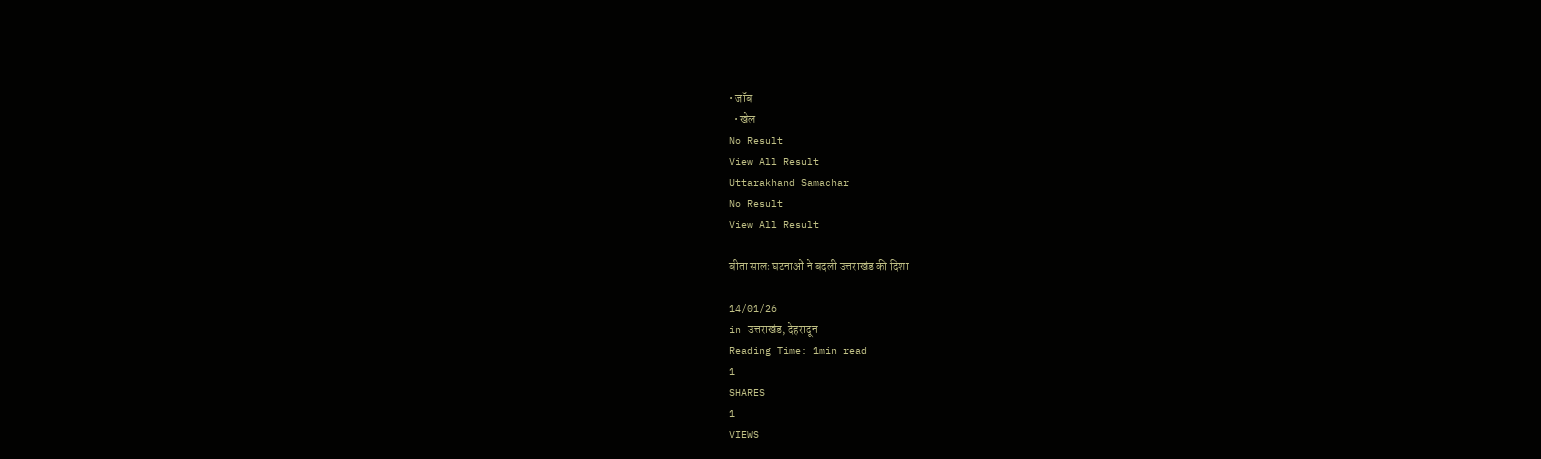• जॉब
  • खेल
No Result
View All Result
Uttarakhand Samachar
No Result
View All Result

बीता सालः घटनाओं ने बदली उत्तराखंड की दिशा

14/01/26
in उत्तराखंड, देहरादून
Reading Time: 1min read
1
SHARES
1
VIEWS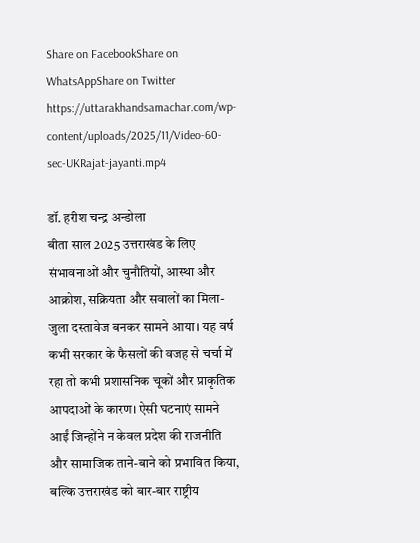Share on FacebookShare on WhatsAppShare on Twitter
https://uttarakhandsamachar.com/wp-content/uploads/2025/11/Video-60-sec-UKRajat-jayanti.mp4

डॉ. हरीश चन्द्र अन्डोला
बीता साल 2025 उत्तराखंड के लिए संभावनाओं और चुनौतियों, आस्था और आक्रोश, सक्रियता और सवालों का मिला-जुला दस्तावेज बनकर सामने आया। यह वर्ष कभी सरकार के फैसलों की वजह से चर्चा में रहा तो कभी प्रशासनिक चूकों और प्राकृतिक आपदाओं के कारण। ऐसी घटनाएं सामने आईं जिन्होंने न केवल प्रदेश की राजनीति और सामाजिक ताने-बाने को प्रभावित किया, बल्कि उत्तराखंड को बार-बार राष्ट्रीय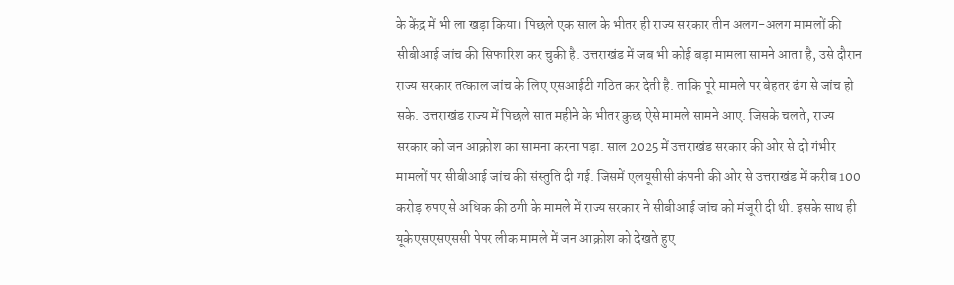के केंद्र में भी ला खड़ा किया। पिछले एक साल के भीतर ही राज्य सरकार तीन अलग-अलग मामलों की सीबीआई जांच की सिफारिश कर चुकी है. उत्तराखंड में जब भी कोई बड़ा मामला सामने आता है, उसे दौरान राज्य सरकार तत्काल जांच के लिए एसआईटी गठित कर देती है. ताकि पूरे मामले पर बेहतर ढंग से जांच हो सके. उत्तराखंड राज्य में पिछले सात महीने के भीतर कुछ ऐसे मामले सामने आए. जिसके चलते, राज्य सरकार को जन आक्रोश का सामना करना पड़ा. साल 2025 में उत्तराखंड सरकार की ओर से दो गंभीर मामलों पर सीबीआई जांच की संस्तुति दी गई. जिसमें एलयूसीसी कंपनी की ओर से उत्तराखंड में करीब 100 करोड़ रुपए से अधिक की ठगी के मामले में राज्य सरकार ने सीबीआई जांच को मंजूरी दी थी. इसके साथ ही यूकेएसएसएससी पेपर लीक मामले में जन आक्रोश को देखते हुए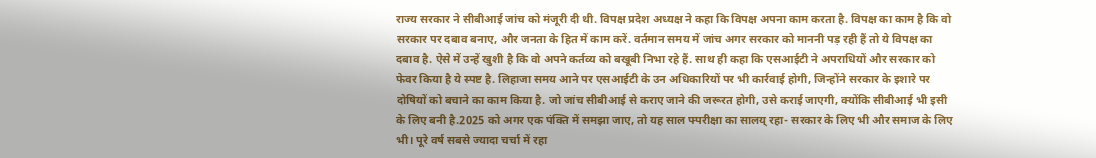राज्य सरकार ने सीबीआई जांच को मंजूरी दी थी. विपक्ष प्रदेश अध्यक्ष ने कहा कि विपक्ष अपना काम करता है. विपक्ष का काम है कि वो सरकार पर दबाव बनाए, और जनता के हित में काम करें. वर्तमान समय में जांच अगर सरकार को माननी पड़ रही हैं तो ये विपक्ष का दबाव है. ऐसे में उन्हें खुशी है कि वो अपने कर्तव्य को बखूबी निभा रहे हैं. साथ ही कहा कि एसआईटी ने अपराधियों और सरकार को फेवर किया है ये स्पष्ट है. लिहाजा समय आने पर एसआईटी के उन अधिकारियों पर भी कार्रवाई होगी, जिन्होंने सरकार के इशारे पर दोषियों को बचाने का काम किया है. जो जांच सीबीआई से कराए जाने की जरूरत होगी, उसे कराई जाएगी, क्योंकि सीबीआई भी इसी के लिए बनी है.2025 को अगर एक पंक्ति में समझा जाए, तो यह साल फ्परीक्षा का सालय् रहा- सरकार के लिए भी और समाज के लिए भी। पूरे वर्ष सबसे ज्यादा चर्चा में रहा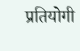प्रतियोगी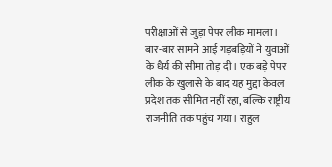परीक्षाओं से जुड़ा पेपर लीक मामला। बार-बार सामने आई गड़बड़ियों ने युवाओं के धैर्य की सीमा तोड़ दी। एक बड़े पेपर लीक के खुलासे के बाद यह मुद्दा केवल प्रदेश तक सीमित नहीं रहा, बल्कि राष्ट्रीय राजनीति तक पहुंच गया। राहुल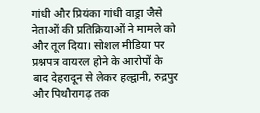गांधी और प्रियंका गांधी वाड्रा जैसे नेताओं की प्रतिक्रियाओं ने मामले को और तूल दिया। सोशल मीडिया पर प्रश्नपत्र वायरल होने के आरोपों के बाद देहरादून से लेकर हल्द्वानी, रुद्रपुर और पिथौरागढ़ तक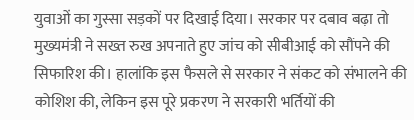युवाओं का गुस्सा सड़कों पर दिखाई दिया। सरकार पर दबाव बढ़ा तो मुख्यमंत्री ने सख्त रुख अपनाते हुए जांच को सीबीआई को सौंपने की सिफारिश की। हालांकि इस फैसले से सरकार ने संकट को संभालने की कोशिश की, लेकिन इस पूरे प्रकरण ने सरकारी भर्तियों की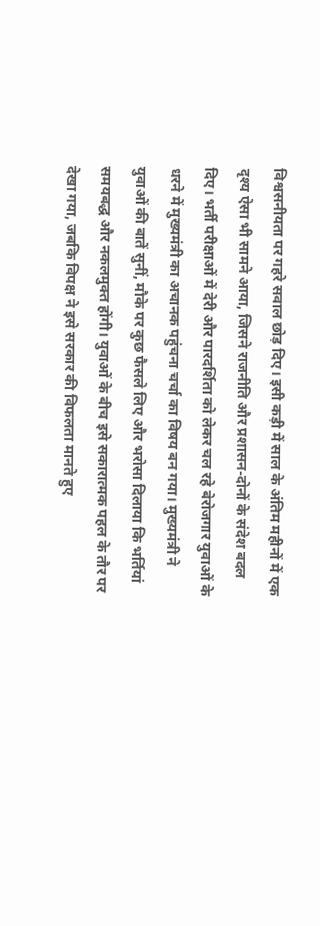विश्वसनीयता पर गहरे सवाल छोड़ दिए। इसी कड़ी में साल के अंतिम महीनों में एक दृश्य ऐसा भी सामने आया, जिसने राजनीति और प्रशासन-दोनों के संदेश बदल दिए। भर्ती परीक्षाओं में देरी और पारदर्शिता को लेकर चल रहे बेरोजगार युवाओं के धरने में मुख्यमंत्री का अचानक पहुंचना चर्चा का विषय बन गया। मुख्यमंत्री ने युवाओं की बातें सुनीं, मौके पर कुछ फैसले लिए और भरोसा दिलाया कि भर्तियां समयबद्ध और नकलमुक्त होंगी। युवाओं के बीच इसे सकारात्मक पहल के तौर पर देखा गया, जबकि विपक्ष ने इसे सरकार की विफलता मानते हुए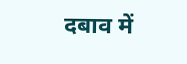दबाव में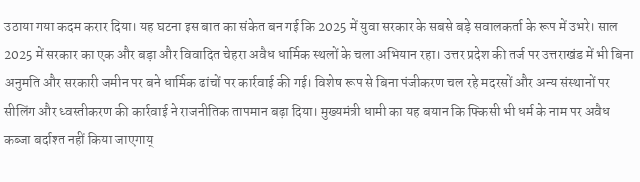उठाया गया कदम करार दिया। यह घटना इस बात का संकेत बन गई कि 2025 में युवा सरकार के सबसे बड़े सवालकर्ता के रूप में उभरे। साल 2025 में सरकार का एक और बड़ा और विवादित चेहरा अवैध धार्मिक स्थलों के चला अभियान रहा। उत्तर प्रदेश की तर्ज पर उत्तराखंड में भी बिना अनुमति और सरकारी जमीन पर बने धार्मिक ढांचों पर कार्रवाई की गई। विशेष रूप से बिना पंजीकरण चल रहे मदरसों और अन्य संस्थानों पर सीलिंग और ध्वस्तीकरण की कार्रवाई ने राजनीतिक तापमान बढ़ा दिया। मुख्यमंत्री धामी का यह बयान कि फ्किसी भी धर्म के नाम पर अवैध कब्जा बर्दाश्त नहीं किया जाएगाय्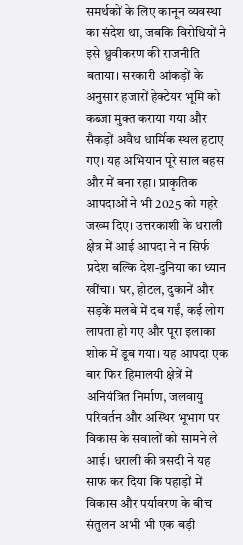समर्थकों के लिए कानून व्यवस्था का संदेश था, जबकि विरोधियों ने इसे ध्रुवीकरण की राजनीति बताया। सरकारी आंकड़ों के अनुसार हजारों हेक्टेयर भूमि को कब्जा मुक्त कराया गया और सैकड़ों अवैध धार्मिक स्थल हटाए गए। यह अभियान पूरे साल बहस और में बना रहा। प्राकृतिक आपदाओं ने भी 2025 को गहरे जख्म दिए। उत्तरकाशी के धराली क्षेत्र में आई आपदा ने न सिर्फ प्रदेश बल्कि देश-दुनिया का ध्यान खींचा। घर, होटल, दुकानें और सड़कें मलबे में दब गईं, कई लोग लापता हो गए और पूरा इलाका शोक में डूब गया। यह आपदा एक बार फिर हिमालयी क्षेत्रें में अनियंत्रित निर्माण, जलवायु परिवर्तन और अस्थिर भूभाग पर विकास के सवालों को सामने ले आई। धराली की त्रसदी ने यह साफ कर दिया कि पहाड़ों में विकास और पर्यावरण के बीच संतुलन अभी भी एक बड़ी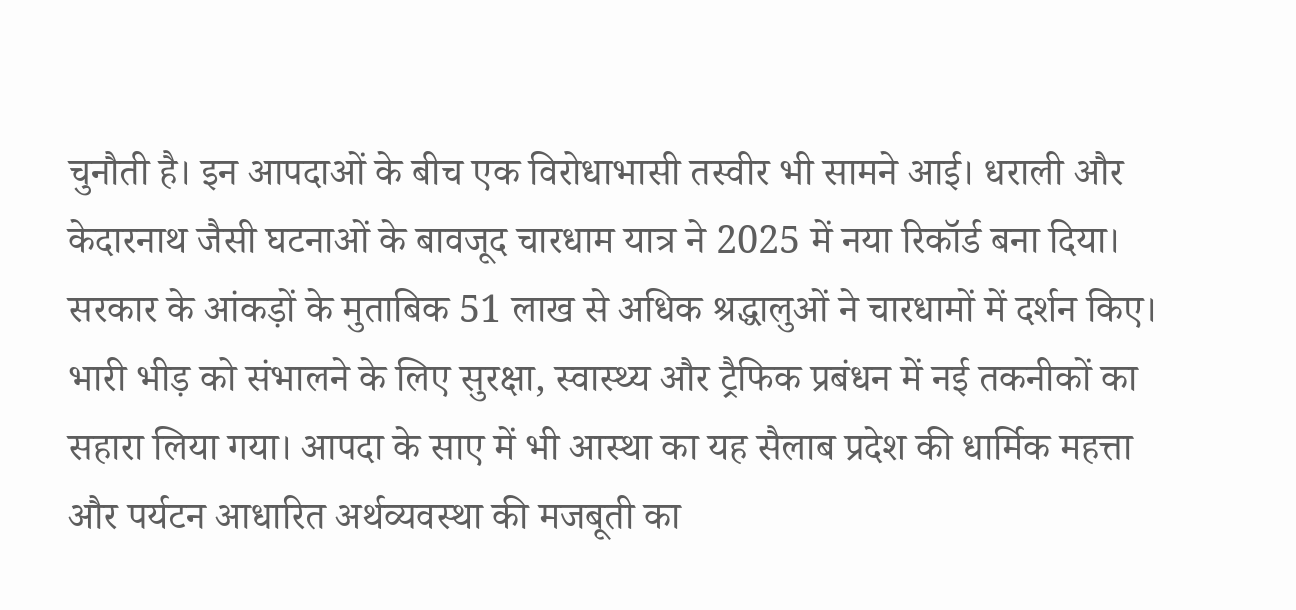चुनौती है। इन आपदाओं के बीच एक विरोधाभासी तस्वीर भी सामने आई। धराली और केदारनाथ जैसी घटनाओं के बावजूद चारधाम यात्र ने 2025 में नया रिकॉर्ड बना दिया। सरकार के आंकड़ों के मुताबिक 51 लाख से अधिक श्रद्धालुओं ने चारधामों में दर्शन किए। भारी भीड़ को संभालने के लिए सुरक्षा, स्वास्थ्य और ट्रैफिक प्रबंधन में नई तकनीकों का सहारा लिया गया। आपदा के साए में भी आस्था का यह सैलाब प्रदेश की धार्मिक महत्ता और पर्यटन आधारित अर्थव्यवस्था की मजबूती का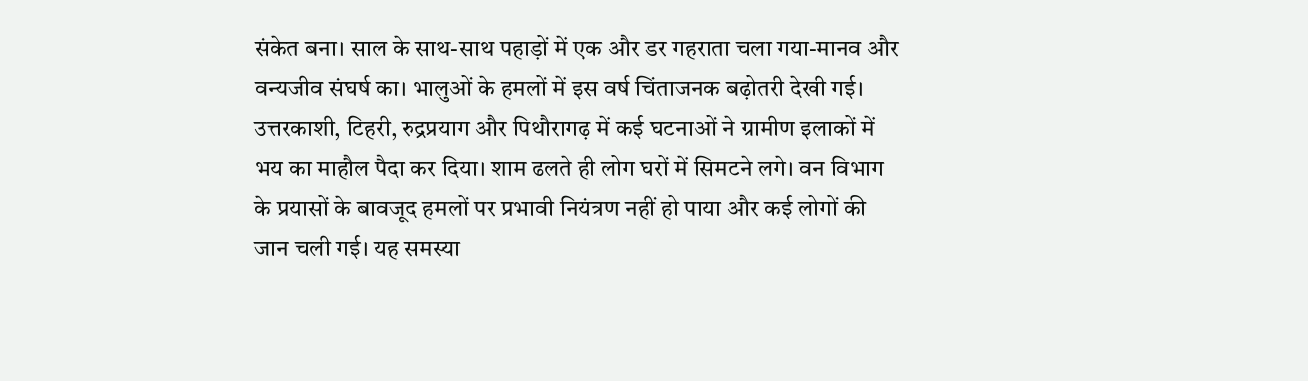संकेत बना। साल के साथ-साथ पहाड़ों में एक और डर गहराता चला गया-मानव और वन्यजीव संघर्ष का। भालुओं के हमलों में इस वर्ष चिंताजनक बढ़ोतरी देखी गई। उत्तरकाशी, टिहरी, रुद्रप्रयाग और पिथौरागढ़ में कई घटनाओं ने ग्रामीण इलाकों में भय का माहौल पैदा कर दिया। शाम ढलते ही लोग घरों में सिमटने लगे। वन विभाग के प्रयासों के बावजूद हमलों पर प्रभावी नियंत्रण नहीं हो पाया और कई लोगों की जान चली गई। यह समस्या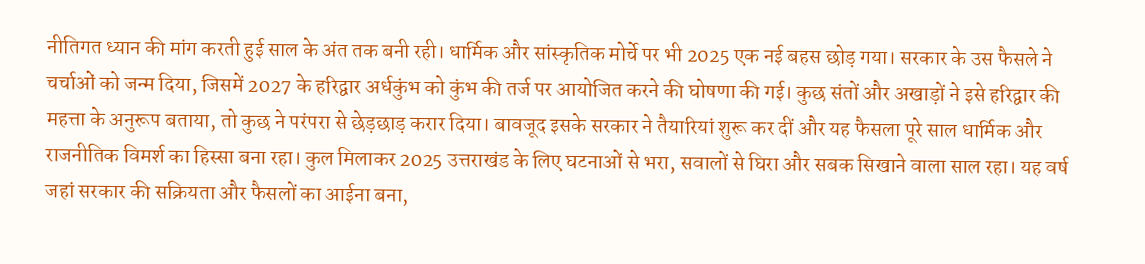नीतिगत ध्यान की मांग करती हुई साल के अंत तक बनी रही। धार्मिक और सांस्कृतिक मोर्चे पर भी 2025 एक नई बहस छोड़ गया। सरकार के उस फैसले ने चर्चाओं को जन्म दिया, जिसमें 2027 के हरिद्वार अर्धकुंभ को कुंभ की तर्ज पर आयोजित करने की घोषणा की गई। कुछ संतों और अखाड़ों ने इसे हरिद्वार की महत्ता के अनुरूप बताया, तो कुछ ने परंपरा से छेड़छाड़ करार दिया। बावजूद इसके सरकार ने तैयारियां शुरू कर दीं और यह फैसला पूरे साल धार्मिक और राजनीतिक विमर्श का हिस्सा बना रहा। कुल मिलाकर 2025 उत्तराखंड के लिए घटनाओं से भरा, सवालों से घिरा और सबक सिखाने वाला साल रहा। यह वर्ष जहां सरकार की सक्रियता और फैसलों का आईना बना,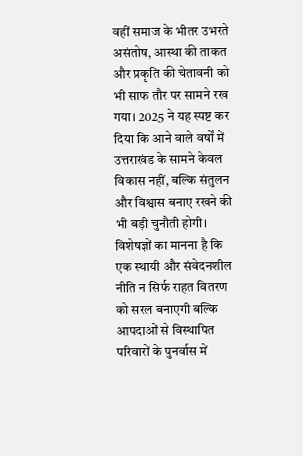वहीं समाज के भीतर उभरते असंतोष, आस्था की ताकत और प्रकृति की चेतावनी को भी साफ तौर पर सामने रख गया। 2025 ने यह स्पष्ट कर दिया कि आने वाले वर्षों में उत्तराखंड के सामने केवल विकास नहीं, बल्कि संतुलन और विश्वास बनाए रखने की भी बड़ी चुनौती होगी।  विशेषज्ञों का मानना है कि एक स्थायी और संवेदनशील नीति न सिर्फ राहत वितरण को सरल बनाएगी बल्कि आपदाओं से विस्थापित परिवारों के पुनर्वास में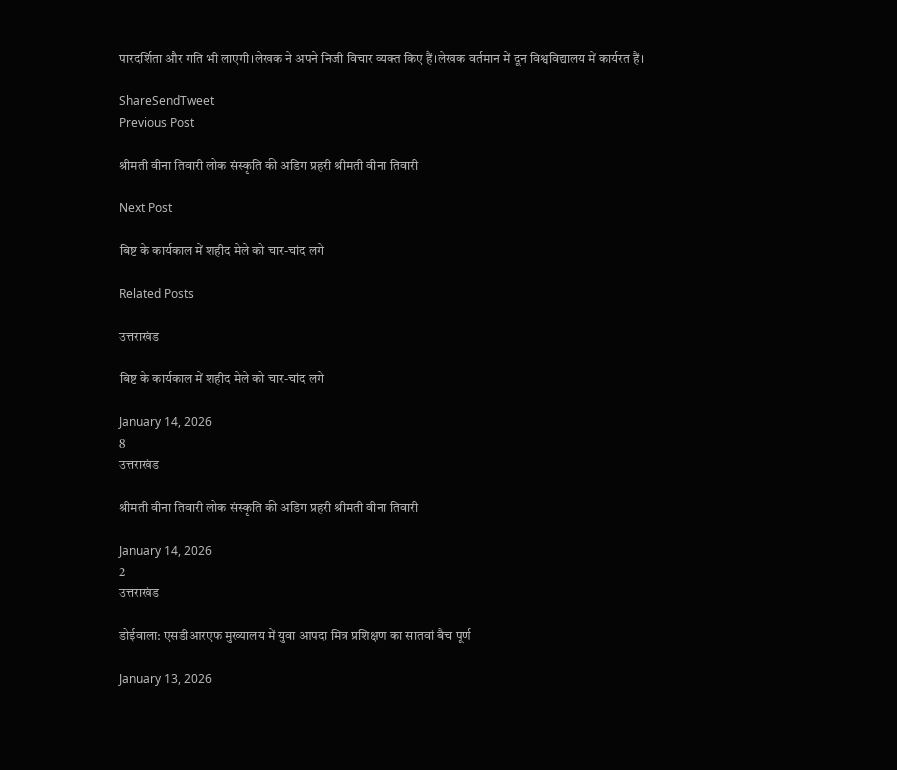पारदर्शिता और गति भी लाएगी।लेखक ने अपने निजी विचार व्यक्त किए हैं।लेखक वर्तमान में दून विश्वविद्यालय में कार्यरत हैं।

ShareSendTweet
Previous Post

श्रीमती वीना तिवारी लोक संस्कृति की अडिग प्रहरी श्रीमती वीना तिवारी

Next Post

बिष्ट के कार्यकाल में शहीद मेले को चार-चांद लगे

Related Posts

उत्तराखंड

बिष्ट के कार्यकाल में शहीद मेले को चार-चांद लगे

January 14, 2026
8
उत्तराखंड

श्रीमती वीना तिवारी लोक संस्कृति की अडिग प्रहरी श्रीमती वीना तिवारी

January 14, 2026
2
उत्तराखंड

डोईवाला: एसडीआरएफ मुख्यालय में युवा आपदा मित्र प्रशिक्षण का सातवां बैच पूर्ण

January 13, 2026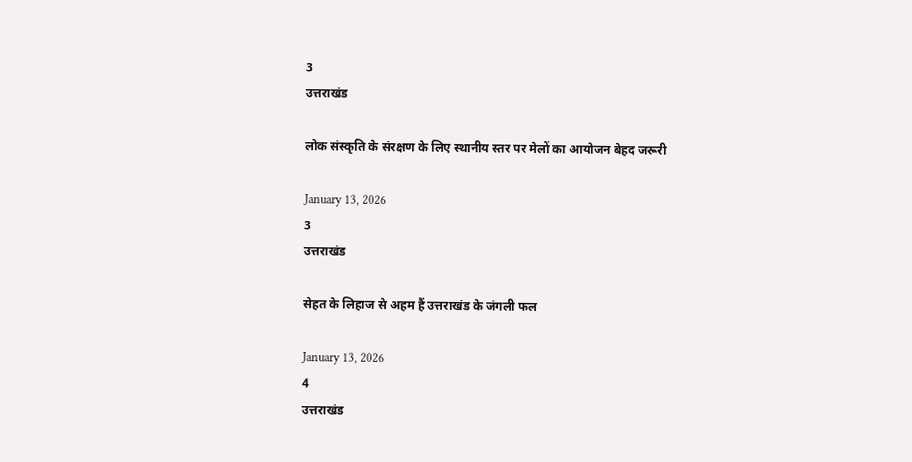3
उत्तराखंड

लोक संस्कृति के संरक्षण के लिए स्थानीय स्तर पर मेलों का आयोजन बेहद जरूरी

January 13, 2026
3
उत्तराखंड

सेहत के लिहाज से अहम हैं उत्तराखंड के जंगली फल

January 13, 2026
4
उत्तराखंड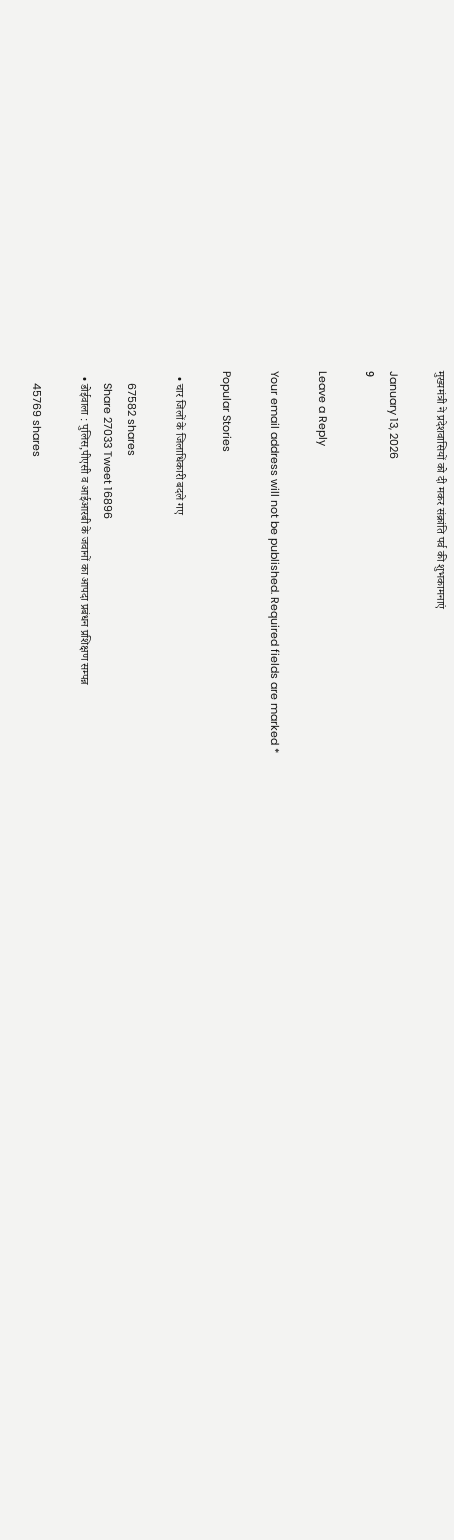मुख्यमंत्री ने प्रदेशवासियों को दी मकर संक्रांति पर्व की शुभकामनाएं

January 13, 2026
9

Leave a Reply

Your email address will not be published. Required fields are marked *

Popular Stories

  • चार जिलों के जिलाधिकारी बदले गए

    67582 shares
    Share 27033 Tweet 16896
  • डोईवाला : पुलिस,पीएसी व आईआरबी के जवानों का आपदा प्रबंधन प्रशिक्षण सम्पन्न

    45769 shares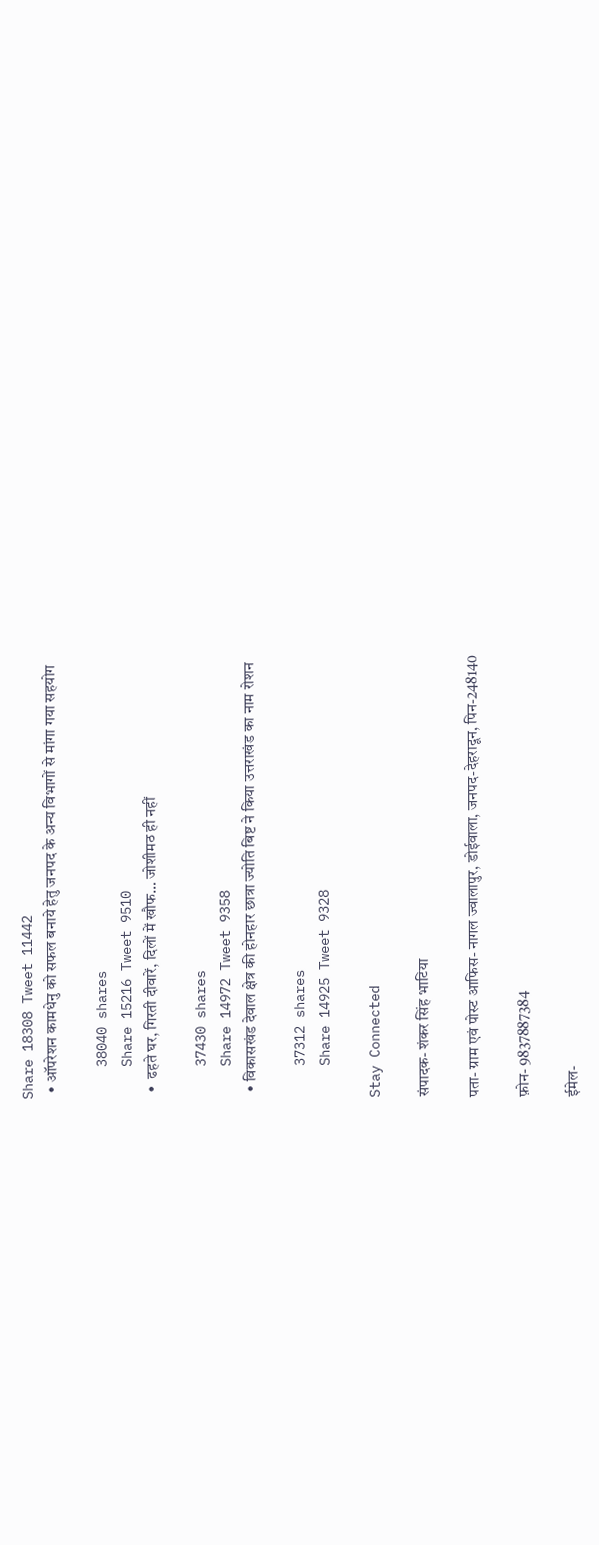Share 18308 Tweet 11442
  • ऑपरेशन कामधेनु को सफल बनाये हेतु जनपद के अन्य विभागों से मांगा गया सहयोग

    38040 shares
    Share 15216 Tweet 9510
  •  ढहते घर, गिरती दीवारें, दिलों में खौफ… जोशीमठ ही नहीं

    37430 shares
    Share 14972 Tweet 9358
  • विकासखंड देवाल क्षेत्र की होनहार छात्रा ज्योति बिष्ट ने किया उत्तराखंड का नाम रोशन

    37312 shares
    Share 14925 Tweet 9328

Stay Connected

संपादक- शंकर सिंह भाटिया

पता- ग्राम एवं पोस्ट आफिस- नागल ज्वालापुर, डोईवाला, जनपद-देहरादून, पिन-248140

फ़ोन- 9837887384

ईमेल-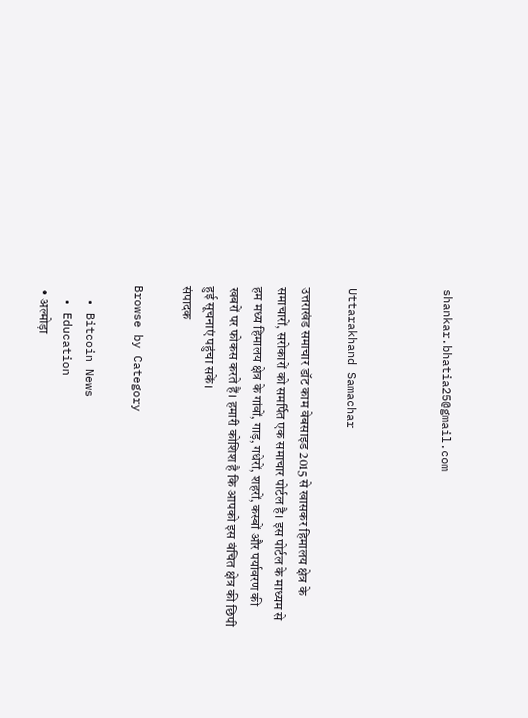shankar.bhatia25@gmail.com



Uttarakhand Samachar

उत्तराखंड समाचार डॉट काम वेबसाइड 2015 से खासकर हिमालय क्षेत्र के समाचारों, सरोकारों को समर्पित एक समाचार पोर्टल है। इस पोर्टल के माध्यम से हम मध्य हिमालय क्षेत्र के गांवों, गाड़, गधेरों, शहरों, कस्बों और पर्यावरण की खबरों पर फोकस करते हैं। हमारी कोशिश है कि आपको इस वंचित क्षेत्र की छिपी हुई सूचनाएं पहुंचा सकें।
संपादक

Browse by Category

  • Bitcoin News
  • Education
  • अल्मोड़ा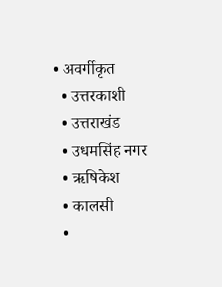• अवर्गीकृत
  • उत्तरकाशी
  • उत्तराखंड
  • उधमसिंह नगर
  • ऋषिकेश
  • कालसी
  •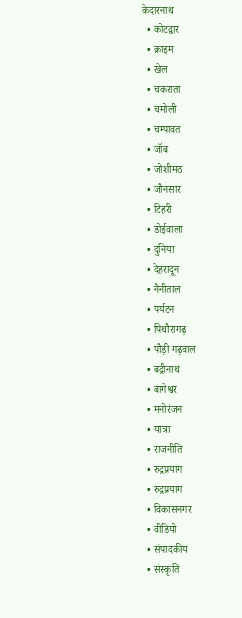केदारनाथ
  • कोटद्वार
  • क्राइम
  • खेल
  • चकराता
  • चमोली
  • चम्पावत
  • जॉब
  • जोशीमठ
  • जौनसार
  • टिहरी
  • डोईवाला
  • दुनिया
  • देहरादून
  • नैनीताल
  • पर्यटन
  • पिथौरागढ़
  • पौड़ी गढ़वाल
  • बद्रीनाथ
  • बागेश्वर
  • मनोरंजन
  • यात्रा
  • राजनीति
  • रुद्रप्रयाग
  • रुद्रप्रयाग
  • विकासनगर
  • वीडियो
  • संपादकीय
  • संस्कृति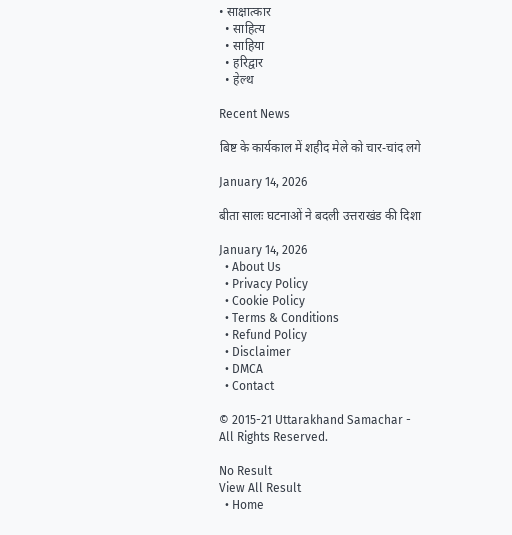• साक्षात्कार
  • साहित्य
  • साहिया
  • हरिद्वार
  • हेल्थ

Recent News

बिष्ट के कार्यकाल में शहीद मेले को चार-चांद लगे

January 14, 2026

बीता सालः घटनाओं ने बदली उत्तराखंड की दिशा

January 14, 2026
  • About Us
  • Privacy Policy
  • Cookie Policy
  • Terms & Conditions
  • Refund Policy
  • Disclaimer
  • DMCA
  • Contact

© 2015-21 Uttarakhand Samachar - All Rights Reserved.

No Result
View All Result
  • Home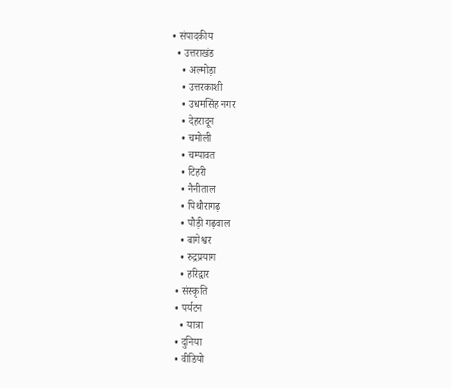• संपादकीय
  • उत्तराखंड
    • अल्मोड़ा
    • उत्तरकाशी
    • उधमसिंह नगर
    • देहरादून
    • चमोली
    • चम्पावत
    • टिहरी
    • नैनीताल
    • पिथौरागढ़
    • पौड़ी गढ़वाल
    • बागेश्वर
    • रुद्रप्रयाग
    • हरिद्वार
  • संस्कृति
  • पर्यटन
    • यात्रा
  • दुनिया
  • वीडियो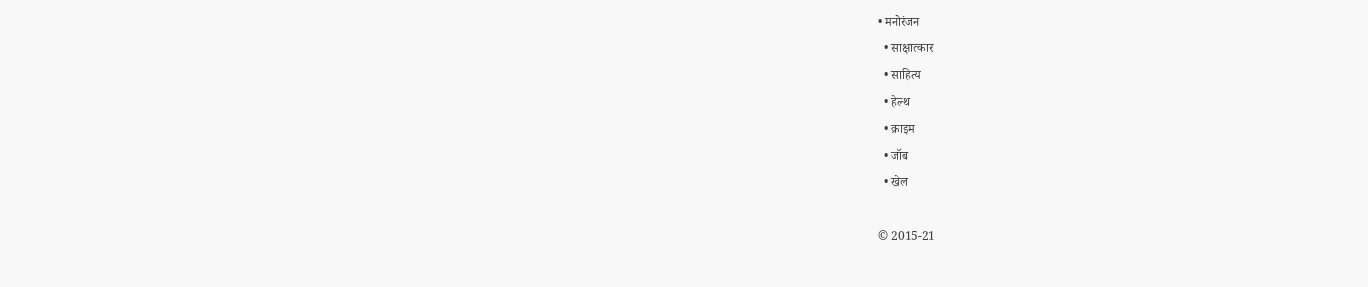• मनोरंजन
  • साक्षात्कार
  • साहित्य
  • हेल्थ
  • क्राइम
  • जॉब
  • खेल

© 2015-21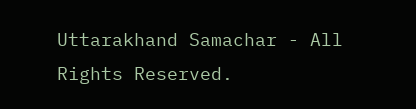Uttarakhand Samachar - All Rights Reserved.